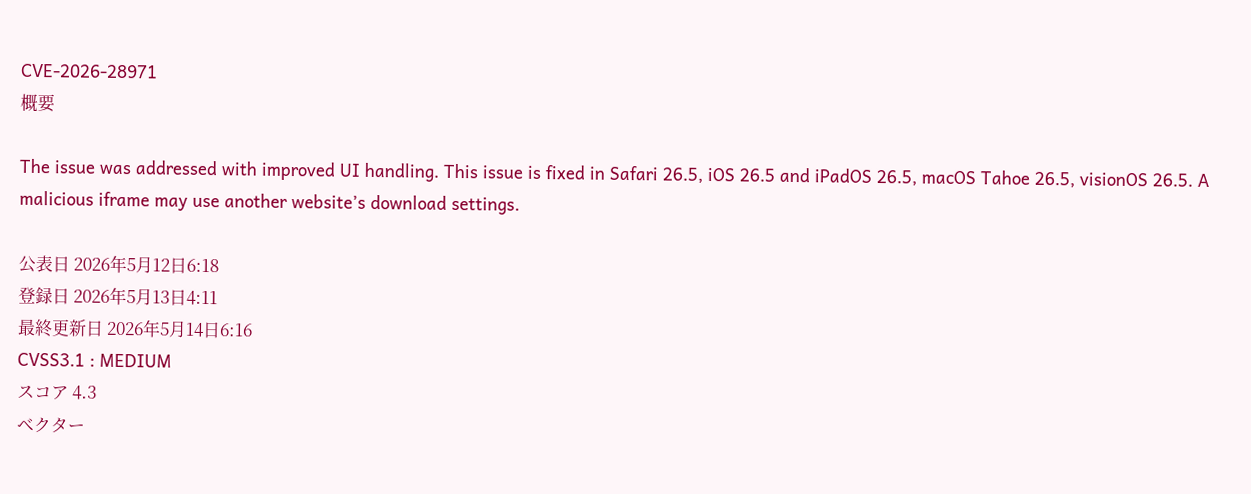CVE-2026-28971
概要

The issue was addressed with improved UI handling. This issue is fixed in Safari 26.5, iOS 26.5 and iPadOS 26.5, macOS Tahoe 26.5, visionOS 26.5. A malicious iframe may use another website’s download settings.

公表日 2026年5月12日6:18
登録日 2026年5月13日4:11
最終更新日 2026年5月14日6:16
CVSS3.1 : MEDIUM
スコア 4.3
ベクター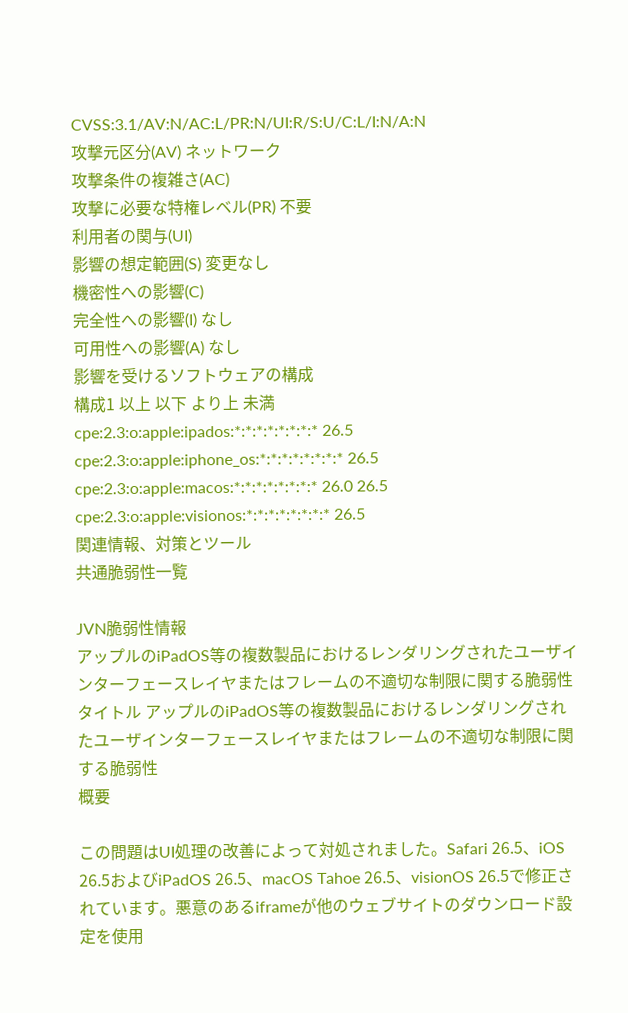CVSS:3.1/AV:N/AC:L/PR:N/UI:R/S:U/C:L/I:N/A:N
攻撃元区分(AV) ネットワーク
攻撃条件の複雑さ(AC)
攻撃に必要な特権レベル(PR) 不要
利用者の関与(UI)
影響の想定範囲(S) 変更なし
機密性への影響(C)
完全性への影響(I) なし
可用性への影響(A) なし
影響を受けるソフトウェアの構成
構成1 以上 以下 より上 未満
cpe:2.3:o:apple:ipados:*:*:*:*:*:*:*:* 26.5
cpe:2.3:o:apple:iphone_os:*:*:*:*:*:*:*:* 26.5
cpe:2.3:o:apple:macos:*:*:*:*:*:*:*:* 26.0 26.5
cpe:2.3:o:apple:visionos:*:*:*:*:*:*:*:* 26.5
関連情報、対策とツール
共通脆弱性一覧

JVN脆弱性情報
アップルのiPadOS等の複数製品におけるレンダリングされたユーザインターフェースレイヤまたはフレームの不適切な制限に関する脆弱性
タイトル アップルのiPadOS等の複数製品におけるレンダリングされたユーザインターフェースレイヤまたはフレームの不適切な制限に関する脆弱性
概要

この問題はUI処理の改善によって対処されました。Safari 26.5、iOS 26.5およびiPadOS 26.5、macOS Tahoe 26.5、visionOS 26.5で修正されています。悪意のあるiframeが他のウェブサイトのダウンロード設定を使用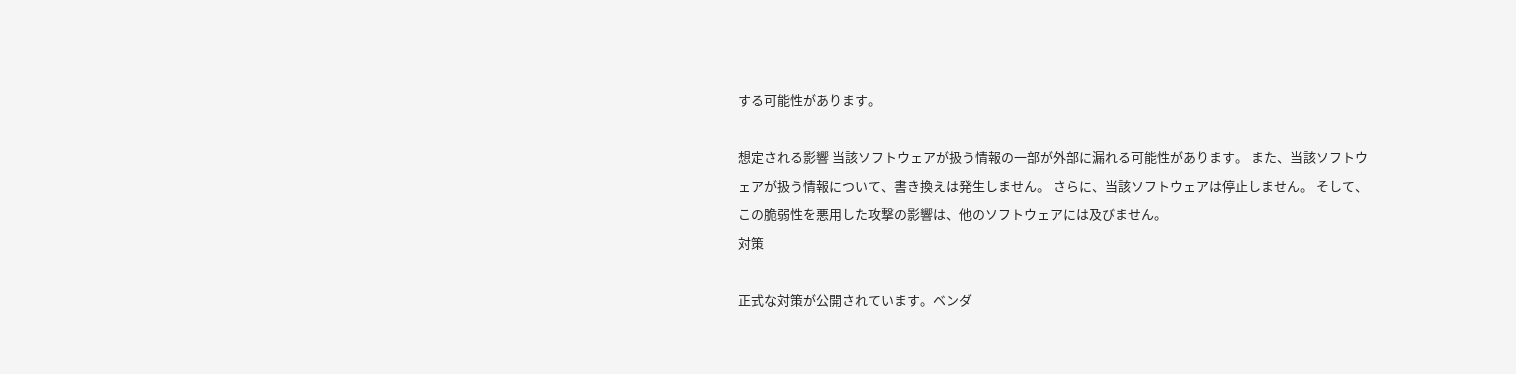する可能性があります。

想定される影響 当該ソフトウェアが扱う情報の一部が外部に漏れる可能性があります。 また、当該ソフトウェアが扱う情報について、書き換えは発生しません。 さらに、当該ソフトウェアは停止しません。 そして、この脆弱性を悪用した攻撃の影響は、他のソフトウェアには及びません。
対策

正式な対策が公開されています。ベンダ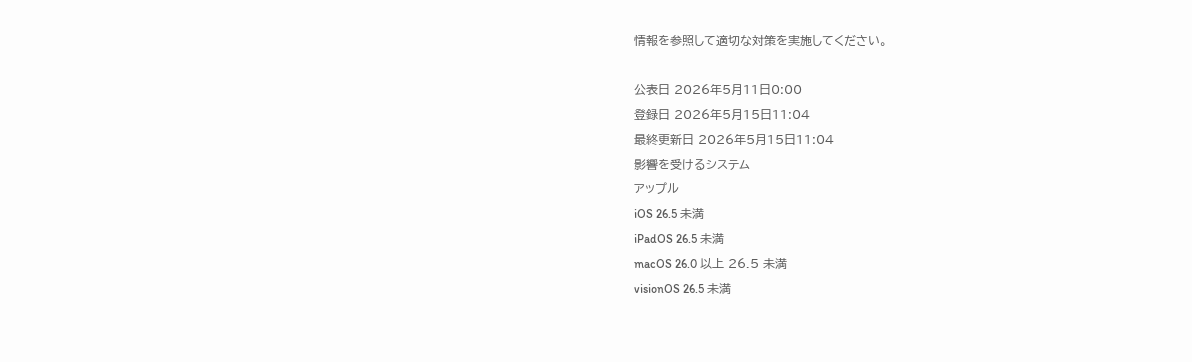情報を参照して適切な対策を実施してください。

公表日 2026年5月11日0:00
登録日 2026年5月15日11:04
最終更新日 2026年5月15日11:04
影響を受けるシステム
アップル
iOS 26.5 未満
iPadOS 26.5 未満
macOS 26.0 以上 26.5 未満
visionOS 26.5 未満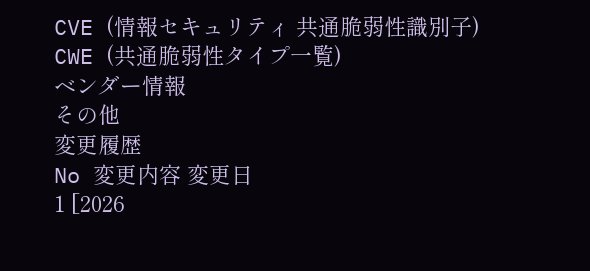CVE (情報セキュリティ 共通脆弱性識別子)
CWE (共通脆弱性タイプ一覧)
ベンダー情報
その他
変更履歴
No 変更内容 変更日
1 [2026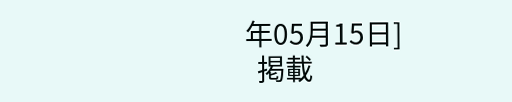年05月15日]
  掲載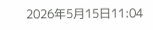2026年5月15日11:04